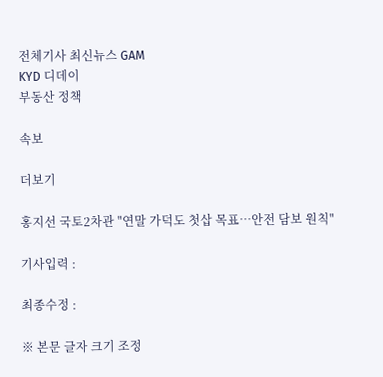전체기사 최신뉴스 GAM
KYD 디데이
부동산 정책

속보

더보기

홍지선 국토2차관 "연말 가덕도 첫삽 목표…안전 담보 원칙"

기사입력 :

최종수정 :

※ 본문 글자 크기 조정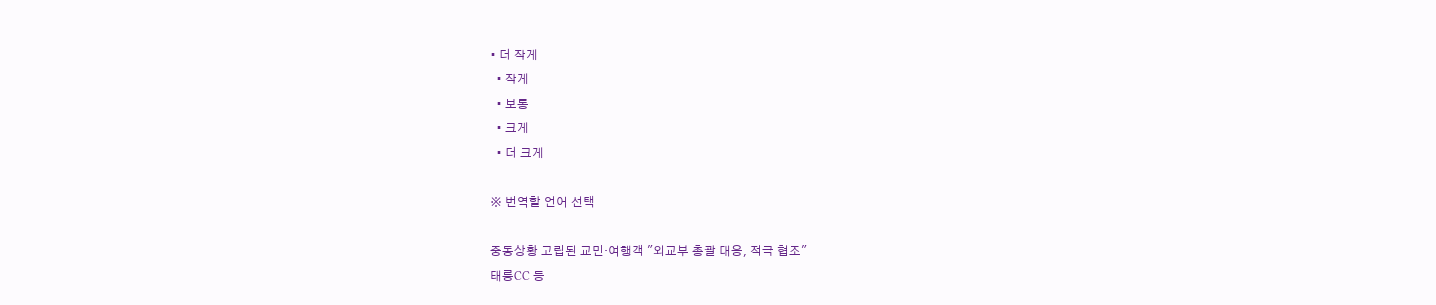• 더 작게
  • 작게
  • 보통
  • 크게
  • 더 크게

※ 번역할 언어 선택

중동상황 고립된 교민·여행객 "외교부 총괄 대응, 적극 협조"
태릉CC 등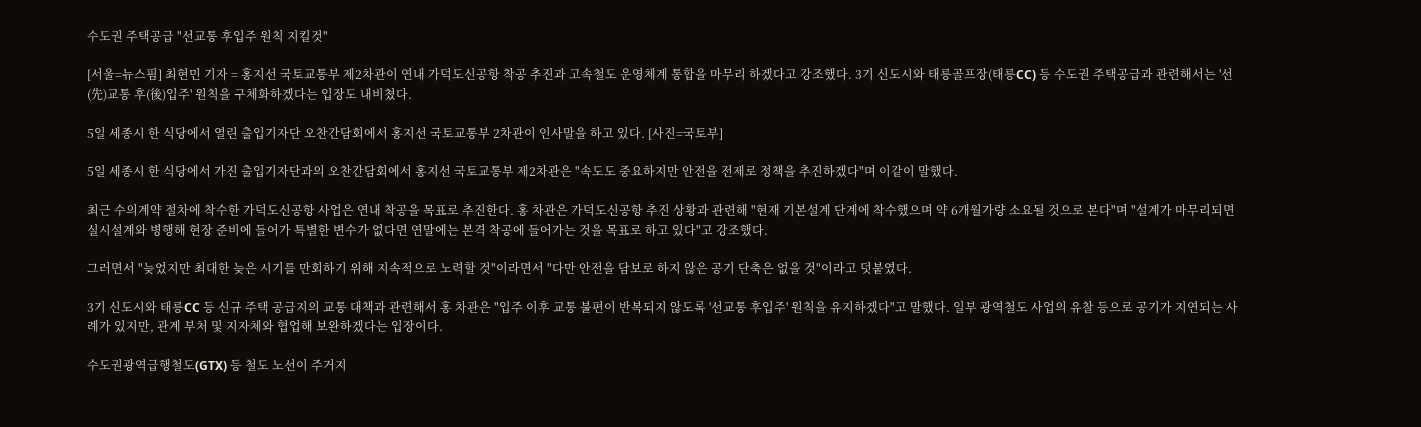수도권 주택공급 "선교통 후입주 원칙 지킬것"

[서울=뉴스핌] 최현민 기자 = 홍지선 국토교통부 제2차관이 연내 가덕도신공항 착공 추진과 고속철도 운영체계 통합을 마무리 하겠다고 강조했다. 3기 신도시와 태릉골프장(태릉CC) 등 수도권 주택공급과 관련해서는 '선(先)교통 후(後)입주' 원칙을 구체화하겠다는 입장도 내비쳤다.

5일 세종시 한 식당에서 열린 출입기자단 오찬간담회에서 홍지선 국토교통부 2차관이 인사말을 하고 있다. [사진=국토부]

5일 세종시 한 식당에서 가진 출입기자단과의 오찬간담회에서 홍지선 국토교통부 제2차관은 "속도도 중요하지만 안전을 전제로 정책을 추진하겠다"며 이같이 말했다.

최근 수의계약 절차에 착수한 가덕도신공항 사업은 연내 착공을 목표로 추진한다. 홍 차관은 가덕도신공항 추진 상황과 관련해 "현재 기본설계 단계에 착수했으며 약 6개월가량 소요될 것으로 본다"며 "설계가 마무리되면 실시설계와 병행해 현장 준비에 들어가 특별한 변수가 없다면 연말에는 본격 착공에 들어가는 것을 목표로 하고 있다"고 강조했다.

그러면서 "늦었지만 최대한 늦은 시기를 만회하기 위해 지속적으로 노력할 것"이라면서 "다만 안전을 담보로 하지 않은 공기 단축은 없을 것"이라고 덧붙였다.

3기 신도시와 태릉CC 등 신규 주택 공급지의 교통 대책과 관련해서 홍 차관은 "입주 이후 교통 불편이 반복되지 않도록 '선교통 후입주' 원칙을 유지하겠다"고 말했다. 일부 광역철도 사업의 유찰 등으로 공기가 지연되는 사례가 있지만, 관계 부처 및 지자체와 협업해 보완하겠다는 입장이다.

수도권광역급행철도(GTX) 등 철도 노선이 주거지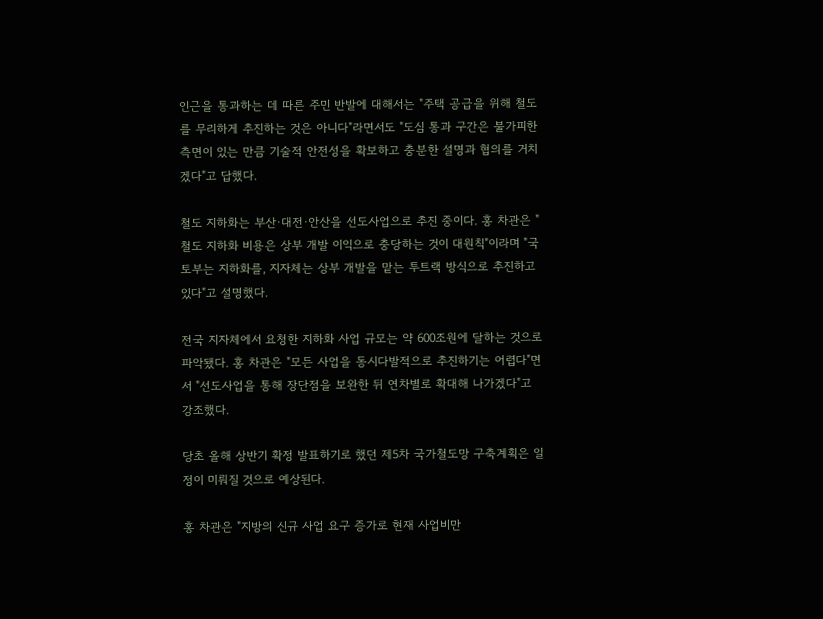인근을 통과하는 데 따른 주민 반발에 대해서는 "주택 공급을 위해 철도를 무리하게 추진하는 것은 아니다"라면서도 "도심 통과 구간은 불가피한 측면이 있는 만큼 기술적 안전성을 확보하고 충분한 설명과 협의를 거치겠다"고 답했다.

철도 지하화는 부산·대전·안산을 선도사업으로 추진 중이다. 홍 차관은 "철도 지하화 비용은 상부 개발 이익으로 충당하는 것이 대원칙"이라며 "국토부는 지하화를, 지자체는 상부 개발을 맡는 투트랙 방식으로 추진하고 있다"고 설명했다.

전국 지자체에서 요청한 지하화 사업 규모는 약 600조원에 달하는 것으로 파악됐다. 홍 차관은 "모든 사업을 동시다발적으로 추진하기는 어렵다"면서 "선도사업을 통해 장단점을 보완한 뒤 연차별로 확대해 나가겠다"고 강조했다.

당초 올해 상반기 확정 발표하기로 했던 제5차 국가철도망 구축계획은 일정이 미뤄질 것으로 예상된다.

홍 차관은 "지방의 신규 사업 요구 증가로 현재 사업비만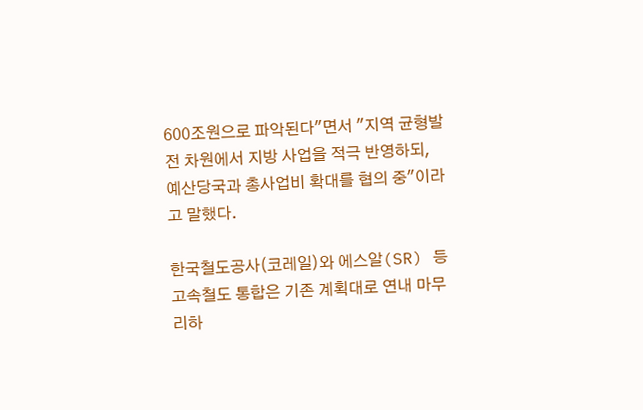600조원으로 파악된다"면서 "지역 균형발전 차원에서 지방 사업을 적극 반영하되, 예산당국과 총사업비 확대를 협의 중"이라고 말했다.

한국철도공사(코레일)와 에스알(SR) 등 고속철도 통합은 기존 계획대로 연내 마무리하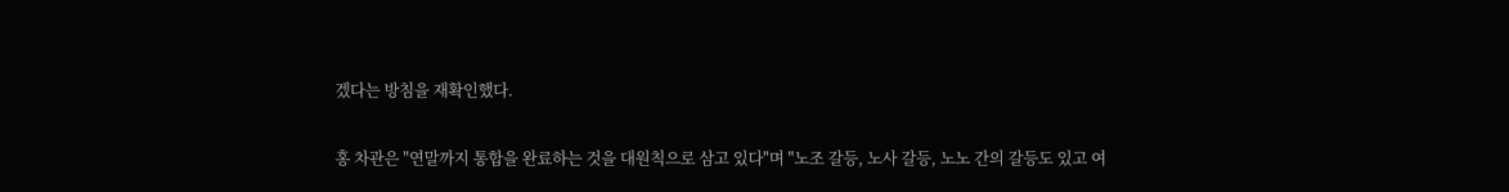겠다는 방침을 재확인했다.

홍 차관은 "연말까지 통합을 완료하는 것을 대원칙으로 삼고 있다"며 "노조 갈등, 노사 갈등, 노노 간의 갈등도 있고 여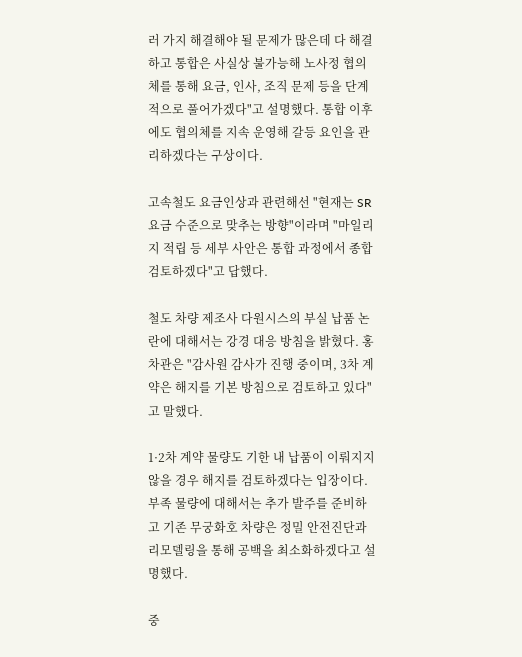러 가지 해결해야 될 문제가 많은데 다 해결하고 통합은 사실상 불가능해 노사정 협의체를 통해 요금, 인사, 조직 문제 등을 단계적으로 풀어가겠다"고 설명했다. 통합 이후에도 협의체를 지속 운영해 갈등 요인을 관리하겠다는 구상이다.

고속철도 요금인상과 관련해선 "현재는 SR 요금 수준으로 맞추는 방향"이라며 "마일리지 적립 등 세부 사안은 통합 과정에서 종합 검토하겠다"고 답했다.

철도 차량 제조사 다원시스의 부실 납품 논란에 대해서는 강경 대응 방침을 밝혔다. 홍 차관은 "감사원 감사가 진행 중이며, 3차 계약은 해지를 기본 방침으로 검토하고 있다"고 말했다.

1·2차 계약 물량도 기한 내 납품이 이뤄지지 않을 경우 해지를 검토하겠다는 입장이다. 부족 물량에 대해서는 추가 발주를 준비하고 기존 무궁화호 차량은 정밀 안전진단과 리모델링을 통해 공백을 최소화하겠다고 설명했다.

중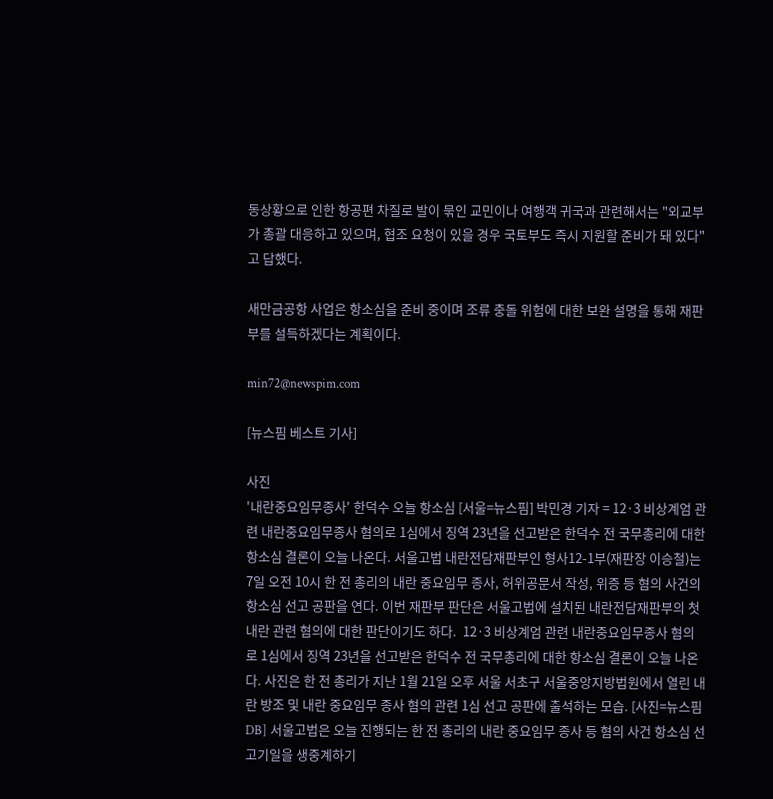동상황으로 인한 항공편 차질로 발이 묶인 교민이나 여행객 귀국과 관련해서는 "외교부가 총괄 대응하고 있으며, 협조 요청이 있을 경우 국토부도 즉시 지원할 준비가 돼 있다"고 답했다.

새만금공항 사업은 항소심을 준비 중이며 조류 충돌 위험에 대한 보완 설명을 통해 재판부를 설득하겠다는 계획이다.

min72@newspim.com

[뉴스핌 베스트 기사]

사진
'내란중요임무종사' 한덕수 오늘 항소심 [서울=뉴스핌] 박민경 기자 = 12·3 비상계엄 관련 내란중요임무종사 혐의로 1심에서 징역 23년을 선고받은 한덕수 전 국무총리에 대한 항소심 결론이 오늘 나온다. 서울고법 내란전담재판부인 형사12-1부(재판장 이승철)는 7일 오전 10시 한 전 총리의 내란 중요임무 종사, 허위공문서 작성, 위증 등 혐의 사건의 항소심 선고 공판을 연다. 이번 재판부 판단은 서울고법에 설치된 내란전담재판부의 첫 내란 관련 혐의에 대한 판단이기도 하다.  12·3 비상계엄 관련 내란중요임무종사 혐의로 1심에서 징역 23년을 선고받은 한덕수 전 국무총리에 대한 항소심 결론이 오늘 나온다. 사진은 한 전 총리가 지난 1월 21일 오후 서울 서초구 서울중앙지방법원에서 열린 내란 방조 및 내란 중요임무 종사 혐의 관련 1심 선고 공판에 출석하는 모습. [사진=뉴스핌 DB] 서울고법은 오늘 진행되는 한 전 총리의 내란 중요임무 종사 등 혐의 사건 항소심 선고기일을 생중계하기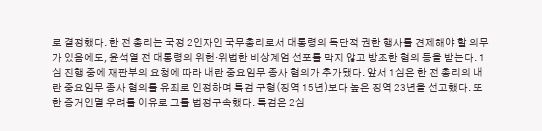로 결정했다. 한 전 총리는 국정 2인자인 국무총리로서 대통령의 독단적 권한 행사를 견제해야 할 의무가 있음에도, 윤석열 전 대통령의 위헌·위법한 비상계엄 선포를 막지 않고 방조한 혐의 등을 받는다. 1심 진행 중에 재판부의 요청에 따라 내란 중요임무 종사 혐의가 추가됐다. 앞서 1심은 한 전 총리의 내란 중요임무 종사 혐의를 유죄로 인정하며 특검 구형(징역 15년)보다 높은 징역 23년을 선고했다. 또한 증거인멸 우려를 이유로 그를 법정구속했다. 특검은 2심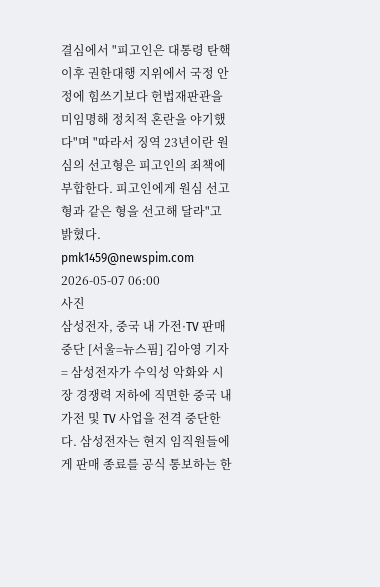결심에서 "피고인은 대통령 탄핵 이후 권한대행 지위에서 국정 안정에 힘쓰기보다 헌법재판관을 미임명해 정치적 혼란을 야기했다"며 "따라서 징역 23년이란 원심의 선고형은 피고인의 죄책에 부합한다. 피고인에게 원심 선고형과 같은 형을 선고해 달라"고 밝혔다. pmk1459@newspim.com 2026-05-07 06:00
사진
삼성전자, 중국 내 가전·TV 판매 중단 [서울=뉴스핌] 김아영 기자 = 삼성전자가 수익성 악화와 시장 경쟁력 저하에 직면한 중국 내 가전 및 TV 사업을 전격 중단한다. 삼성전자는 현지 임직원들에게 판매 종료를 공식 통보하는 한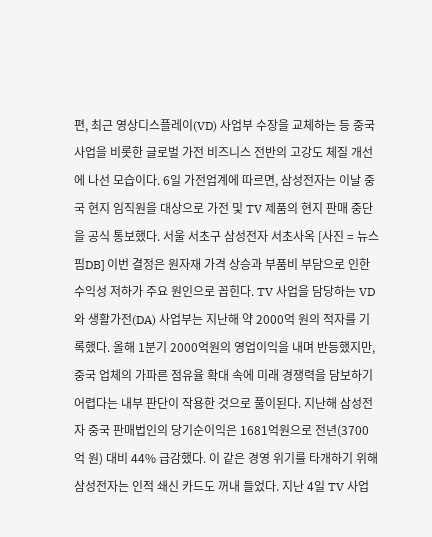편, 최근 영상디스플레이(VD) 사업부 수장을 교체하는 등 중국 사업을 비롯한 글로벌 가전 비즈니스 전반의 고강도 체질 개선에 나선 모습이다. 6일 가전업계에 따르면, 삼성전자는 이날 중국 현지 임직원을 대상으로 가전 및 TV 제품의 현지 판매 중단을 공식 통보했다. 서울 서초구 삼성전자 서초사옥 [사진 = 뉴스핌DB] 이번 결정은 원자재 가격 상승과 부품비 부담으로 인한 수익성 저하가 주요 원인으로 꼽힌다. TV 사업을 담당하는 VD와 생활가전(DA) 사업부는 지난해 약 2000억 원의 적자를 기록했다. 올해 1분기 2000억원의 영업이익을 내며 반등했지만, 중국 업체의 가파른 점유율 확대 속에 미래 경쟁력을 담보하기 어렵다는 내부 판단이 작용한 것으로 풀이된다. 지난해 삼성전자 중국 판매법인의 당기순이익은 1681억원으로 전년(3700억 원) 대비 44% 급감했다. 이 같은 경영 위기를 타개하기 위해 삼성전자는 인적 쇄신 카드도 꺼내 들었다. 지난 4일 TV 사업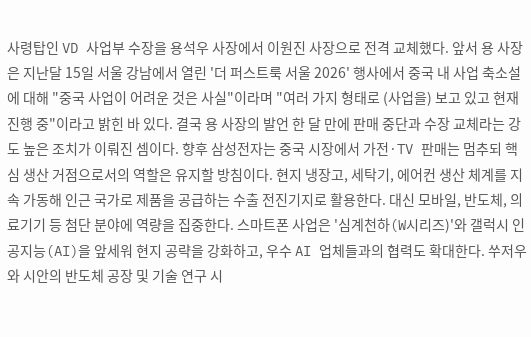사령탑인 VD 사업부 수장을 용석우 사장에서 이원진 사장으로 전격 교체했다. 앞서 용 사장은 지난달 15일 서울 강남에서 열린 '더 퍼스트룩 서울 2026' 행사에서 중국 내 사업 축소설에 대해 "중국 사업이 어려운 것은 사실"이라며 "여러 가지 형태로 (사업을) 보고 있고 현재 진행 중"이라고 밝힌 바 있다. 결국 용 사장의 발언 한 달 만에 판매 중단과 수장 교체라는 강도 높은 조치가 이뤄진 셈이다. 향후 삼성전자는 중국 시장에서 가전·TV 판매는 멈추되 핵심 생산 거점으로서의 역할은 유지할 방침이다. 현지 냉장고, 세탁기, 에어컨 생산 체계를 지속 가동해 인근 국가로 제품을 공급하는 수출 전진기지로 활용한다. 대신 모바일, 반도체, 의료기기 등 첨단 분야에 역량을 집중한다. 스마트폰 사업은 '심계천하(W시리즈)'와 갤럭시 인공지능(AI)을 앞세워 현지 공략을 강화하고, 우수 AI 업체들과의 협력도 확대한다. 쑤저우와 시안의 반도체 공장 및 기술 연구 시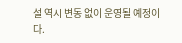설 역시 변동 없이 운영될 예정이다.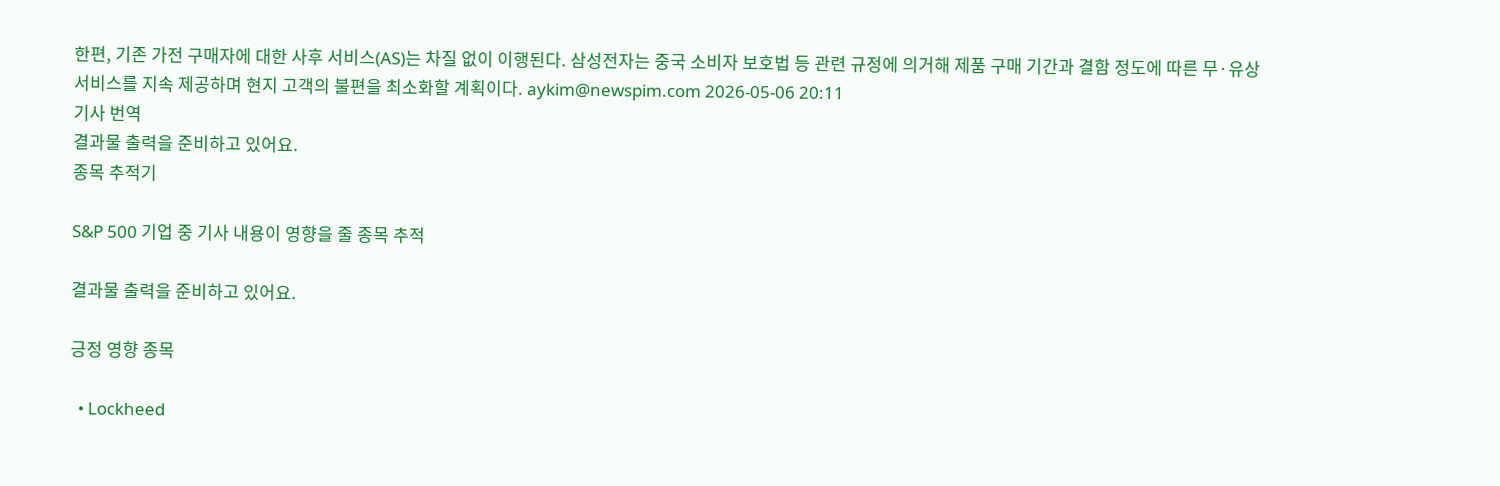한편, 기존 가전 구매자에 대한 사후 서비스(AS)는 차질 없이 이행된다. 삼성전자는 중국 소비자 보호법 등 관련 규정에 의거해 제품 구매 기간과 결함 정도에 따른 무·유상 서비스를 지속 제공하며 현지 고객의 불편을 최소화할 계획이다. aykim@newspim.com 2026-05-06 20:11
기사 번역
결과물 출력을 준비하고 있어요.
종목 추적기

S&P 500 기업 중 기사 내용이 영향을 줄 종목 추적

결과물 출력을 준비하고 있어요.

긍정 영향 종목

  • Lockheed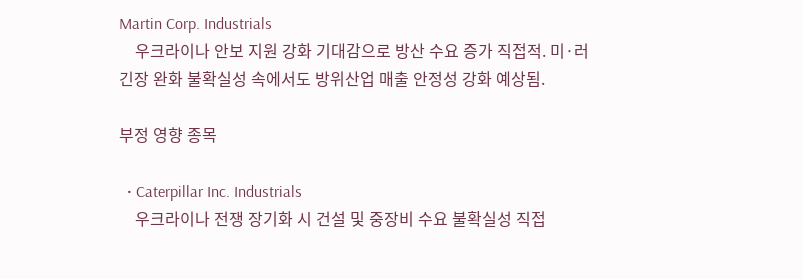Martin Corp. Industrials
    우크라이나 안보 지원 강화 기대감으로 방산 수요 증가 직접적. 미·러 긴장 완화 불확실성 속에서도 방위산업 매출 안정성 강화 예상됨.

부정 영향 종목

  • Caterpillar Inc. Industrials
    우크라이나 전쟁 장기화 시 건설 및 중장비 수요 불확실성 직접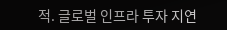적. 글로벌 인프라 투자 지연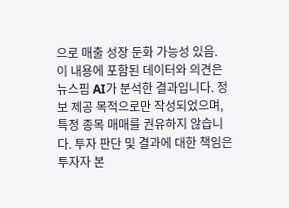으로 매출 성장 둔화 가능성 있음.
이 내용에 포함된 데이터와 의견은 뉴스핌 AI가 분석한 결과입니다. 정보 제공 목적으로만 작성되었으며, 특정 종목 매매를 권유하지 않습니다. 투자 판단 및 결과에 대한 책임은 투자자 본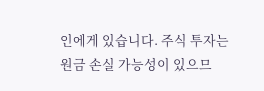인에게 있습니다. 주식 투자는 원금 손실 가능성이 있으므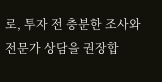로, 투자 전 충분한 조사와 전문가 상담을 권장합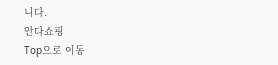니다.
안다쇼핑
Top으로 이동